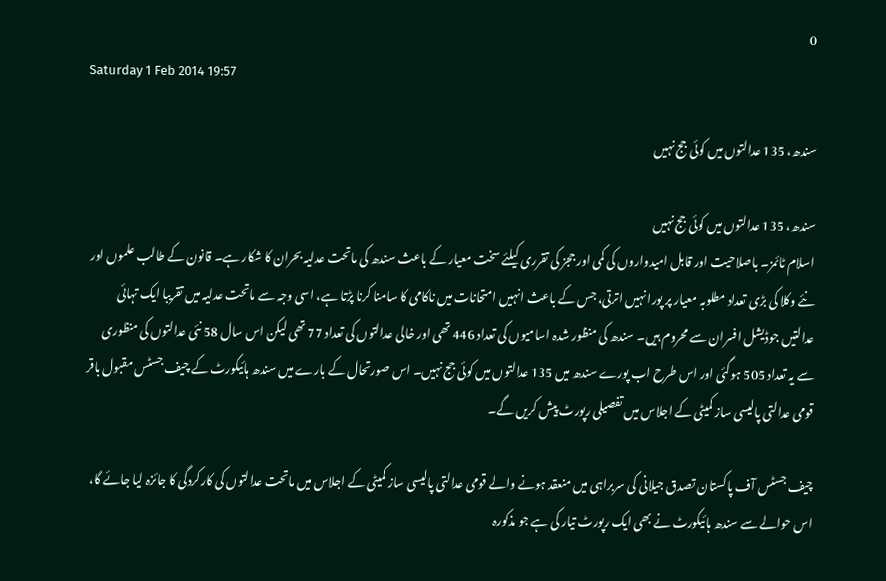0
Saturday 1 Feb 2014 19:57

سندھ، 135 عدالتوں میں کوئی جج نہیں

سندھ، 135 عدالتوں میں کوئی جج نہیں
اسلام ٹائمز۔ باصلاحیت اور قابل امیدواروں کی کمی اور ججز کی تقرری کیلئے سخت معیار کے باعث سندھ کی ماتحت عدلیہ بحران کا شکار ہے۔ قانون کے طالب علموں اور نئے وکلا کی بڑی تعداد مطلوبہ معیار پر پورا نہیں اترتی، جس کے باعث انہیں امتحانات میں ناکامی کا سامنا کرنا پڑتا ہے، اسی وجہ سے ماتحت عدلیہ میں تقریبا ایک تہائی عدالتیں جوڈیشل افسران سے محروم ہیں۔ سندھ کی منظور شدہ اسامیوں کی تعداد 446 تھی اور خالی عدالتوں کی تعداد 77 تھی لیکن اس سال 58 نئی عدالتوں کی منظوری سے یہ تعداد 505 ہوگئی اور اس طرح اب پورے سندھ میں 135 عدالتوں میں کوئی جج نہیں۔ اس صورتحال کے بارے میں سندھ ہائیکورٹ کے چیف جسٹس مقبول باقر قومی عدالتی پالیسی ساز کمیٹی کے اجلاس میں تفصیلی رپورٹ پیش کریں گے۔

چیف جسٹس آف پاکستان تصدق جیلانی کی سربراہی میں منعقد ہونے والے قومی عدالتی پالیسی ساز کمیٹی کے اجلاس میں ماتحت عدالتوں کی کارکردگی کا جائزہ لیا جائے گا، اس حوالے سے سندھ ہائیکورٹ نے بھی ایک رپورٹ تیار کی ہے جو مذکورہ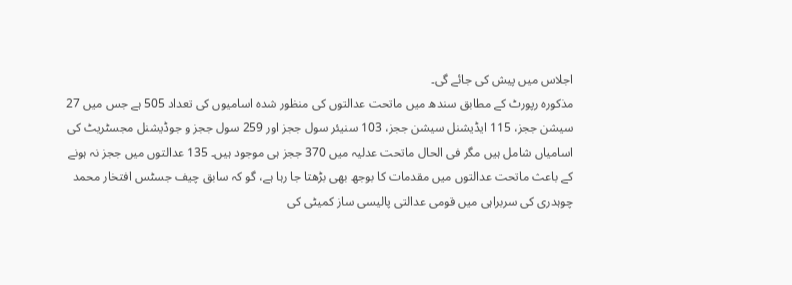اجلاس میں پیش کی جائے گی۔
مذکورہ رپورٹ کے مطابق سندھ میں ماتحت عدالتوں کی منظور شدہ اسامیوں کی تعداد 505 ہے جس میں 27 سیشن ججز، 115 ایڈیشنل سیشن ججز، 103 سنیئر سول ججز اور 259 سول ججز و جوڈیشنل مجسٹریٹ کی اسامیاں شامل ہیں مگر فی الحال ماتحت عدلیہ میں 370 ججز ہی موجود ہیں۔ 135 عدالتوں میں ججز نہ ہونے کے باعث ماتحت عدالتوں میں مقدمات کا بوجھ بھی بڑھتا جا رہا ہے، گو کہ سابق چیف جسٹس افتخار محمد چوہدری کی سربراہی میں قومی عدالتی پالیسی ساز کمیٹی کی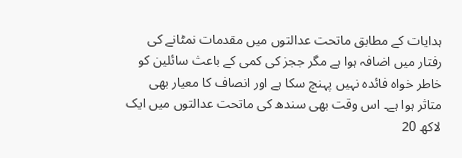ہدایات کے مطابق ماتحت عدالتوں میں مقدمات نمٹانے کی رفتار میں اضافہ ہوا ہے مگر ججز کی کمی کے باعث سائلین کو خاطر خواہ فائدہ نہیں پہنچ سکا ہے اور انصاف کا معیار بھی متاثر ہوا ہے۔ اس وقت بھی سندھ کی ماتحت عدالتوں میں ایک لاکھ 20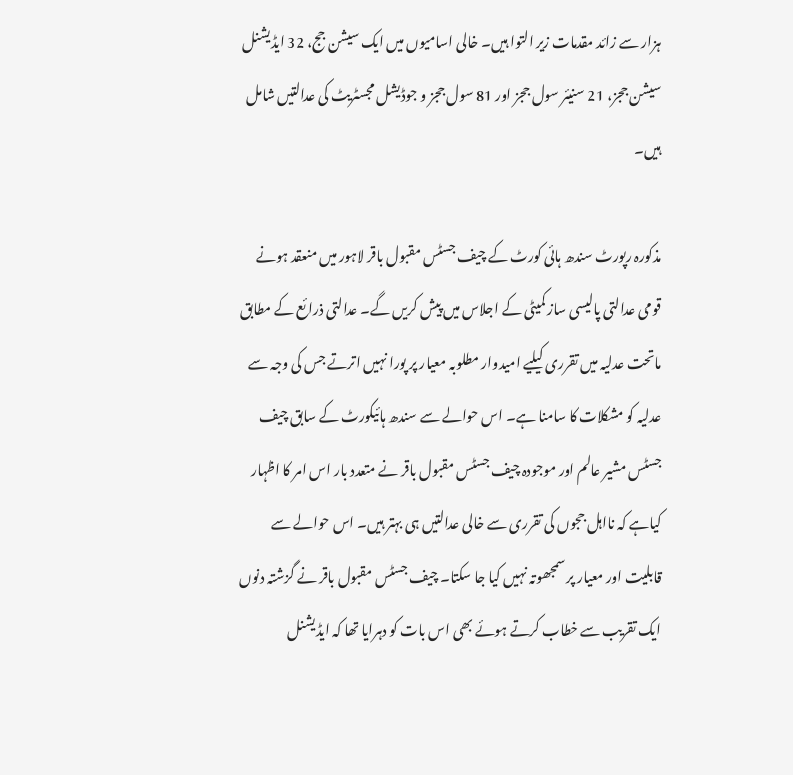ہزار سے زائد مقدمات زیر التوا ہیں۔ خالی اسامیوں میں ایک سیشن جج، 32 ایڈیشنل سیشن ججز، 21 سنیئر سول ججز اور 81 سول ججز و جوڈیشل مجسٹریٹ کی عدالتیں شامل ہیں۔

مذکورہ رپورٹ سندھ ہائی کورٹ کے چیف جسٹس مقبول باقر لاہور میں منعقد ہونے قومی عدالتی پالیسی ساز کمیٹی کے اجلاس میں پیش کریں گے۔ عدالتی ذرائع کے مطابق ماتحت عدلیہ میں تقرری کیلیے امیدوار مطلوبہ معیار پر پورا نہیں اترتے جس کی وجہ سے عدلیہ کو مشکلات کا سامنا ہے۔ اس حوالے سے سندھ ہائیکورٹ کے سابق چیف جسٹس مشیر عالم اور موجودہ چیف جسٹس مقبول باقر نے متعدد بار اس امر کا اظہار کیاہے کہ نااہل ججوں کی تقرری سے خالی عدالتیں ہی بہتر ہیں۔ اس حوالے سے قابلیت اور معیار پر سمجھوتہ نہیں کیا جا سکتا۔ چیف جسٹس مقبول باقر نے گزشتہ دنوں ایک تقریب سے خطاب کرتے ہوئے بھی اس بات کو دہرایا تھا کہ ایڈیشنل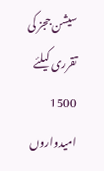سیشن ججز کی تقرری کیلئے 1500 امیدواروں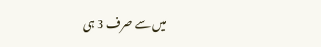میں سے صرف 3 ہی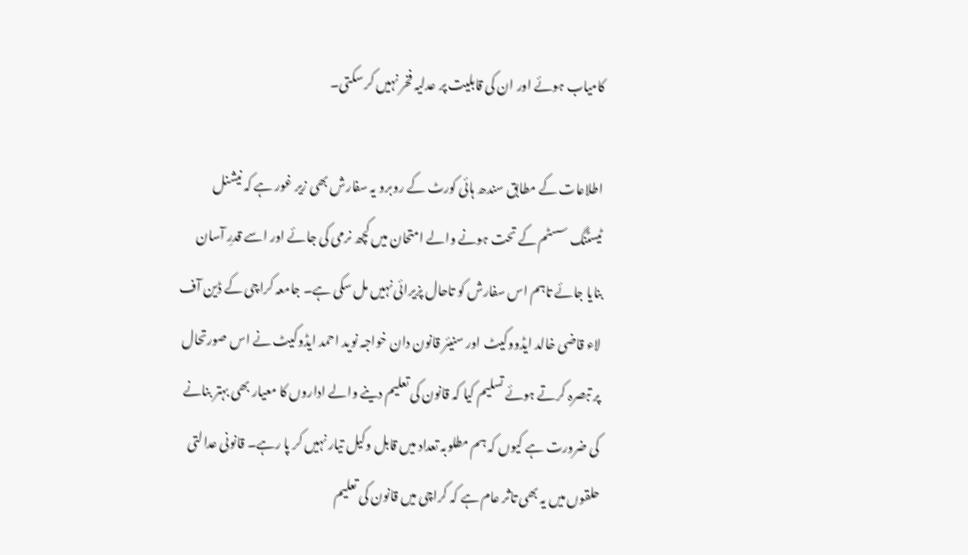کامیاب ہوئے اور ان کی قابلیت پر عدلیہ فخر نہیں کر سکتی۔

اطلاعات کے مطابق سندھ ہائی کورٹ کے روبرو یہ سفارش بھی زیر غور ہے کہ نیشنل ٹیسٹنگ سسٹم کے تحت ہونے والے امتحان میں کچھ نرمی کی جائے اور اسے قدرِ آسان بنایا جائے تاہم اس سفارش کو تاحال پزیرائی نہیں مل سکی ہے۔ جامعہ کراچی کے ڈین آف لاء قاضی خالد ایڈووکیٹ اور سنیئر قانون دان خواجہ نوید احمد ایڈوکیٹ نے اس صورتحال پر تبصرہ کرتے ہوئے تسلیم کیا کہ قانون کی تعلیم دینے والے اداروں کا معیار بھی بہتر بنانے کی ضرورت ہے کیوں کہ ہم مطلوبہ تعداد میں قابل وکیل تیار نہیں کر پا رہے۔ قانونی عدالتی حلقوں میں یہ بھی تاثر عام ہے کہ کراچی میں قانون کی تعلیم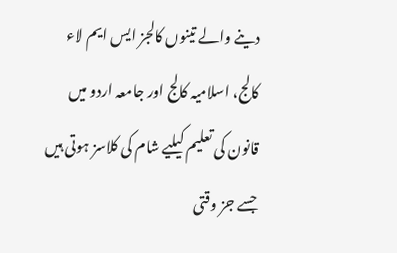دینے والے تینوں کالجز ایس ایم لاء کالج، اسلامیہ کالج اور جامعہ اردو میں قانون کی تعلیم کیلیے شام کی کلاسز ہوتی ہیں جسے جز وقتی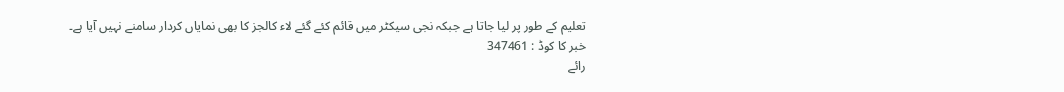تعلیم کے طور پر لیا جاتا ہے جبکہ نجی سیکٹر میں قائم کئے گئے لاء کالجز کا بھی نمایاں کردار سامنے نہیں آیا ہے۔
خبر کا کوڈ : 347461
رائے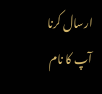ارسال کرنا
آپ کا نام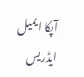آپکا ایمیل ایڈریس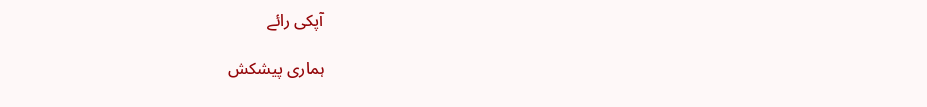آپکی رائے

ہماری پیشکش